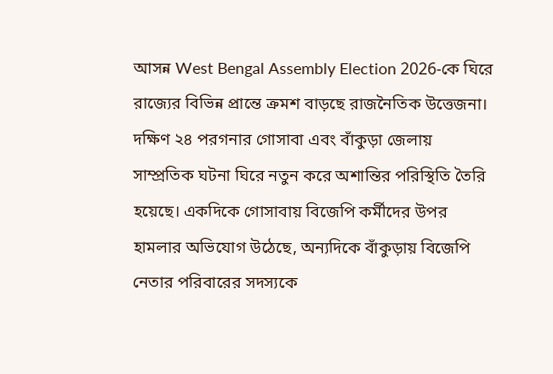আসন্ন West Bengal Assembly Election 2026-কে ঘিরে রাজ্যের বিভিন্ন প্রান্তে ক্রমশ বাড়ছে রাজনৈতিক উত্তেজনা। দক্ষিণ ২৪ পরগনার গোসাবা এবং বাঁকুড়া জেলায় সাম্প্রতিক ঘটনা ঘিরে নতুন করে অশান্তির পরিস্থিতি তৈরি হয়েছে। একদিকে গোসাবায় বিজেপি কর্মীদের উপর হামলার অভিযোগ উঠেছে, অন্যদিকে বাঁকুড়ায় বিজেপি নেতার পরিবারের সদস্যকে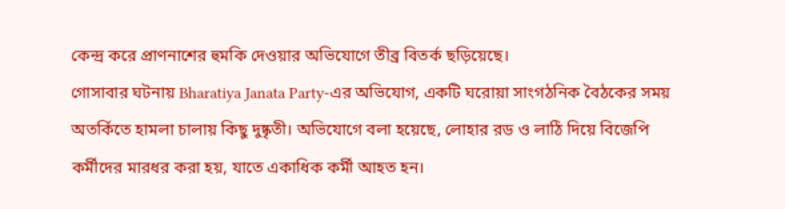কেন্দ্র করে প্রাণনাশের হুমকি দেওয়ার অভিযোগে তীব্র বিতর্ক ছড়িয়েছে।
গোসাবার ঘটনায় Bharatiya Janata Party-এর অভিযোগ, একটি ঘরোয়া সাংগঠনিক বৈঠকের সময় অতর্কিতে হামলা চালায় কিছু দুষ্কৃতী। অভিযোগে বলা হয়েছে, লোহার রড ও লাঠি দিয়ে বিজেপি কর্মীদের মারধর করা হয়, যাতে একাধিক কর্মী আহত হন।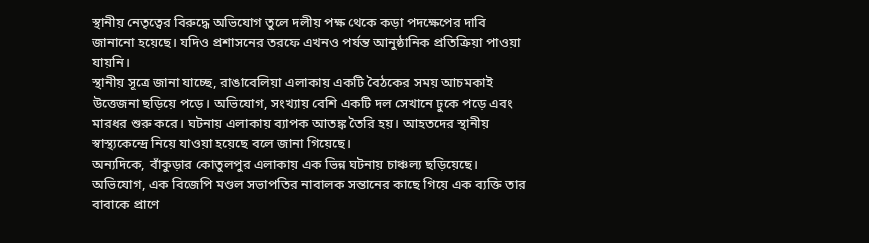স্থানীয় নেতৃত্বের বিরুদ্ধে অভিযোগ তুলে দলীয় পক্ষ থেকে কড়া পদক্ষেপের দাবি জানানো হয়েছে। যদিও প্রশাসনের তরফে এখনও পর্যন্ত আনুষ্ঠানিক প্রতিক্রিয়া পাওয়া যায়নি।
স্থানীয় সূত্রে জানা যাচ্ছে, রাঙাবেলিয়া এলাকায় একটি বৈঠকের সময় আচমকাই উত্তেজনা ছড়িয়ে পড়ে। অভিযোগ, সংখ্যায় বেশি একটি দল সেখানে ঢুকে পড়ে এবং মারধর শুরু করে। ঘটনায় এলাকায় ব্যাপক আতঙ্ক তৈরি হয়। আহতদের স্থানীয় স্বাস্থ্যকেন্দ্রে নিয়ে যাওয়া হয়েছে বলে জানা গিয়েছে।
অন্যদিকে, বাঁকুড়ার কোতুলপুর এলাকায় এক ভিন্ন ঘটনায় চাঞ্চল্য ছড়িয়েছে। অভিযোগ, এক বিজেপি মণ্ডল সভাপতির নাবালক সন্তানের কাছে গিয়ে এক ব্যক্তি তার বাবাকে প্রাণে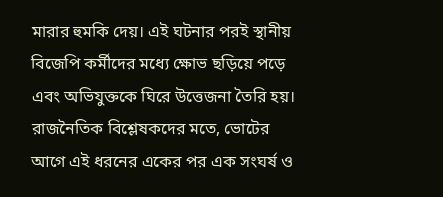মারার হুমকি দেয়। এই ঘটনার পরই স্থানীয় বিজেপি কর্মীদের মধ্যে ক্ষোভ ছড়িয়ে পড়ে এবং অভিযুক্তকে ঘিরে উত্তেজনা তৈরি হয়।
রাজনৈতিক বিশ্লেষকদের মতে, ভোটের আগে এই ধরনের একের পর এক সংঘর্ষ ও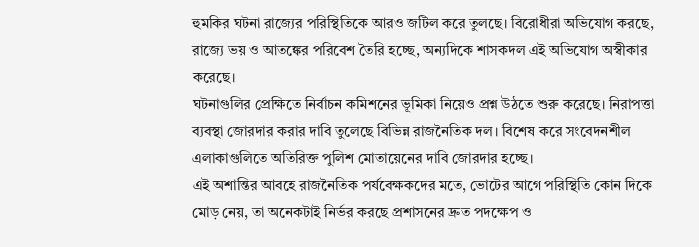হুমকির ঘটনা রাজ্যের পরিস্থিতিকে আরও জটিল করে তুলছে। বিরোধীরা অভিযোগ করছে, রাজ্যে ভয় ও আতঙ্কের পরিবেশ তৈরি হচ্ছে, অন্যদিকে শাসকদল এই অভিযোগ অস্বীকার করেছে।
ঘটনাগুলির প্রেক্ষিতে নির্বাচন কমিশনের ভূমিকা নিয়েও প্রশ্ন উঠতে শুরু করেছে। নিরাপত্তা ব্যবস্থা জোরদার করার দাবি তুলেছে বিভিন্ন রাজনৈতিক দল। বিশেষ করে সংবেদনশীল এলাকাগুলিতে অতিরিক্ত পুলিশ মোতায়েনের দাবি জোরদার হচ্ছে।
এই অশান্তির আবহে রাজনৈতিক পর্যবেক্ষকদের মতে, ভোটের আগে পরিস্থিতি কোন দিকে মোড় নেয়, তা অনেকটাই নির্ভর করছে প্রশাসনের দ্রুত পদক্ষেপ ও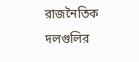রাজনৈতিক দলগুলির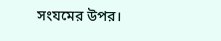সংযমের উপর।